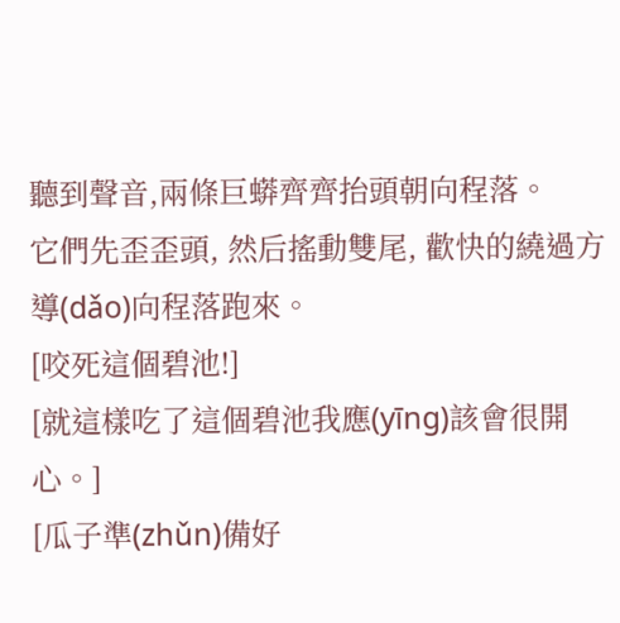聽到聲音,兩條巨蟒齊齊抬頭朝向程落。
它們先歪歪頭, 然后搖動雙尾, 歡快的繞過方導(dǎo)向程落跑來。
[咬死這個碧池!]
[就這樣吃了這個碧池我應(yīng)該會很開心。]
[瓜子準(zhǔn)備好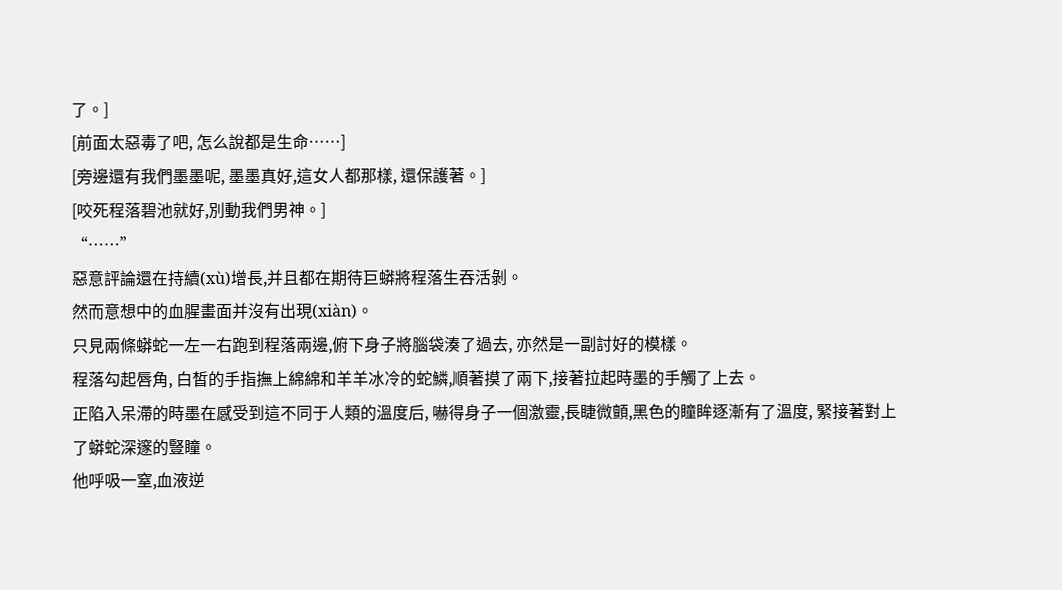了。]
[前面太惡毒了吧, 怎么說都是生命……]
[旁邊還有我們墨墨呢, 墨墨真好,這女人都那樣, 還保護著。]
[咬死程落碧池就好,別動我們男神。]
“……”
惡意評論還在持續(xù)增長,并且都在期待巨蟒將程落生吞活剝。
然而意想中的血腥畫面并沒有出現(xiàn)。
只見兩條蟒蛇一左一右跑到程落兩邊,俯下身子將腦袋湊了過去, 亦然是一副討好的模樣。
程落勾起唇角, 白皙的手指撫上綿綿和羊羊冰冷的蛇鱗,順著摸了兩下,接著拉起時墨的手觸了上去。
正陷入呆滯的時墨在感受到這不同于人類的溫度后, 嚇得身子一個激靈,長睫微顫,黑色的瞳眸逐漸有了溫度, 緊接著對上了蟒蛇深邃的豎瞳。
他呼吸一窒,血液逆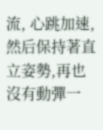流, 心跳加速, 然后保持著直立姿勢,再也沒有動彈一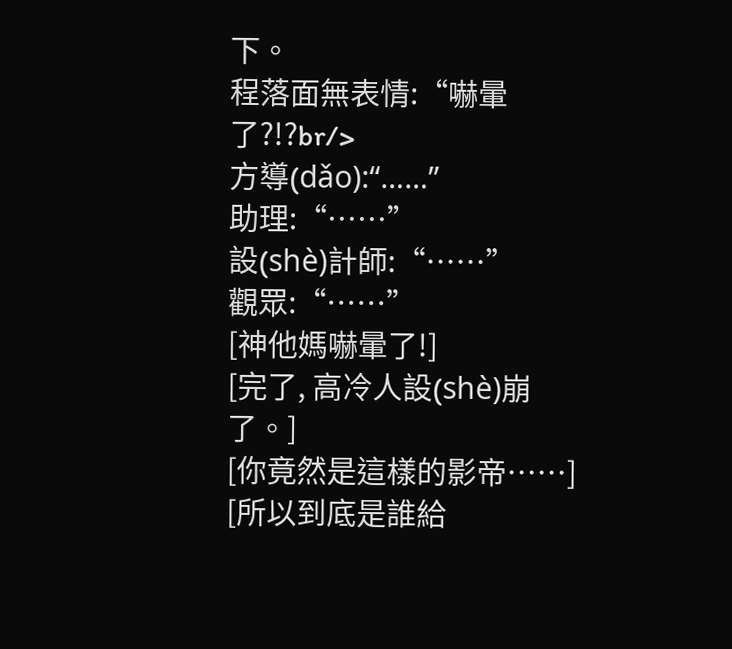下。
程落面無表情:“嚇暈了?!?br/>
方導(dǎo):“……”
助理:“……”
設(shè)計師:“……”
觀眾:“……”
[神他媽嚇暈了!]
[完了, 高冷人設(shè)崩了。]
[你竟然是這樣的影帝……]
[所以到底是誰給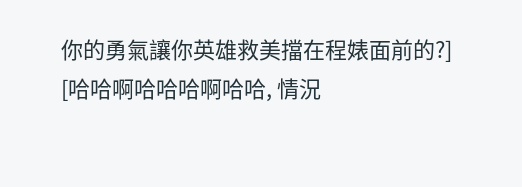你的勇氣讓你英雄救美擋在程婊面前的?]
[哈哈啊哈哈哈啊哈哈, 情況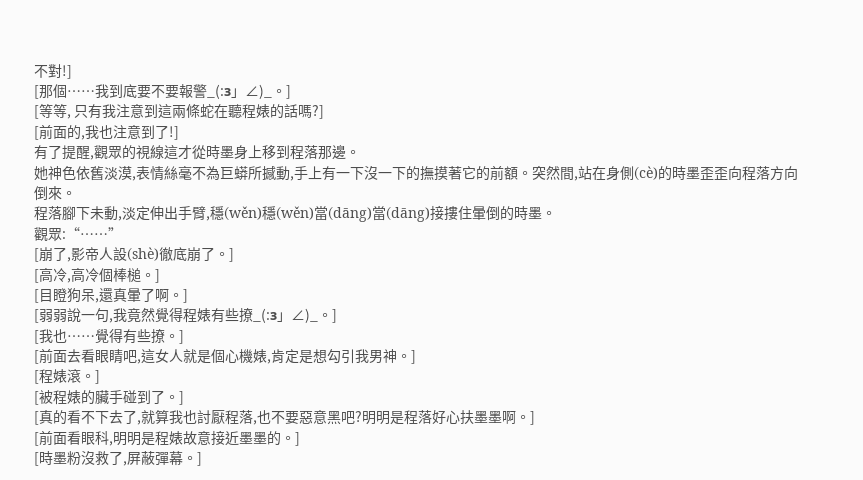不對!]
[那個……我到底要不要報警_(:з」∠)_。]
[等等, 只有我注意到這兩條蛇在聽程婊的話嗎?]
[前面的,我也注意到了!]
有了提醒,觀眾的視線這才從時墨身上移到程落那邊。
她神色依舊淡漠,表情絲毫不為巨蟒所撼動,手上有一下沒一下的撫摸著它的前額。突然間,站在身側(cè)的時墨歪歪向程落方向倒來。
程落腳下未動,淡定伸出手臂,穩(wěn)穩(wěn)當(dāng)當(dāng)接摟住暈倒的時墨。
觀眾:“……”
[崩了,影帝人設(shè)徹底崩了。]
[高冷,高冷個棒槌。]
[目瞪狗呆,還真暈了啊。]
[弱弱說一句,我竟然覺得程婊有些撩_(:з」∠)_。]
[我也……覺得有些撩。]
[前面去看眼睛吧,這女人就是個心機婊,肯定是想勾引我男神。]
[程婊滾。]
[被程婊的臟手碰到了。]
[真的看不下去了,就算我也討厭程落,也不要惡意黑吧?明明是程落好心扶墨墨啊。]
[前面看眼科,明明是程婊故意接近墨墨的。]
[時墨粉沒救了,屏蔽彈幕。]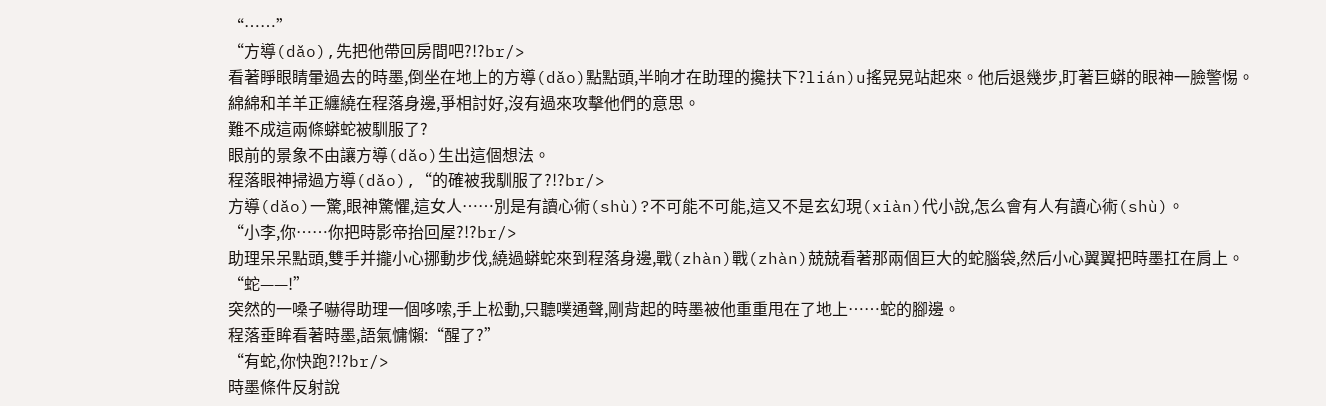“……”
“方導(dǎo),先把他帶回房間吧?!?br/>
看著睜眼睛暈過去的時墨,倒坐在地上的方導(dǎo)點點頭,半晌才在助理的攙扶下?lián)u搖晃晃站起來。他后退幾步,盯著巨蟒的眼神一臉警惕。
綿綿和羊羊正纏繞在程落身邊,爭相討好,沒有過來攻擊他們的意思。
難不成這兩條蟒蛇被馴服了?
眼前的景象不由讓方導(dǎo)生出這個想法。
程落眼神掃過方導(dǎo),“的確被我馴服了?!?br/>
方導(dǎo)一驚,眼神驚懼,這女人……別是有讀心術(shù)?不可能不可能,這又不是玄幻現(xiàn)代小說,怎么會有人有讀心術(shù)。
“小李,你……你把時影帝抬回屋?!?br/>
助理呆呆點頭,雙手并攏小心挪動步伐,繞過蟒蛇來到程落身邊,戰(zhàn)戰(zhàn)兢兢看著那兩個巨大的蛇腦袋,然后小心翼翼把時墨扛在肩上。
“蛇——!”
突然的一嗓子嚇得助理一個哆嗦,手上松動,只聽噗通聲,剛背起的時墨被他重重甩在了地上……蛇的腳邊。
程落垂眸看著時墨,語氣慵懶:“醒了?”
“有蛇,你快跑?!?br/>
時墨條件反射說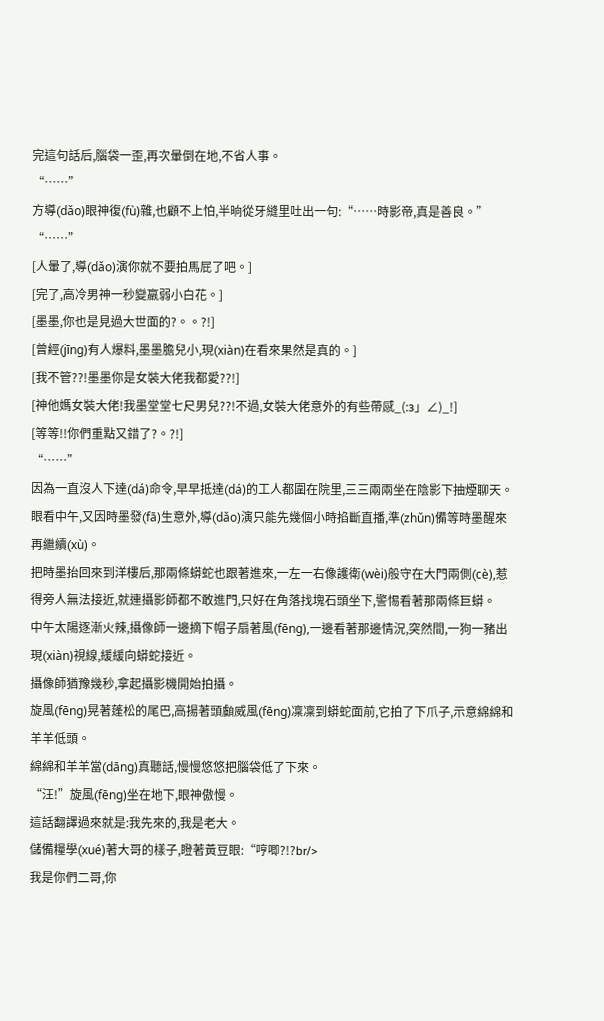完這句話后,腦袋一歪,再次暈倒在地,不省人事。
“……”
方導(dǎo)眼神復(fù)雜,也顧不上怕,半晌從牙縫里吐出一句:“……時影帝,真是善良。”
“……”
[人暈了,導(dǎo)演你就不要拍馬屁了吧。]
[完了,高冷男神一秒變羸弱小白花。]
[墨墨,你也是見過大世面的?。。?!]
[曾經(jīng)有人爆料,墨墨膽兒小,現(xiàn)在看來果然是真的。]
[我不管??!墨墨你是女裝大佬我都愛??!]
[神他媽女裝大佬!我墨堂堂七尺男兒??!不過,女裝大佬意外的有些帶感_(:з」∠)_!]
[等等!!你們重點又錯了?。?!]
“……”
因為一直沒人下達(dá)命令,早早抵達(dá)的工人都圍在院里,三三兩兩坐在陰影下抽煙聊天。
眼看中午,又因時墨發(fā)生意外,導(dǎo)演只能先幾個小時掐斷直播,準(zhǔn)備等時墨醒來再繼續(xù)。
把時墨抬回來到洋樓后,那兩條蟒蛇也跟著進來,一左一右像護衛(wèi)般守在大門兩側(cè),惹得旁人無法接近,就連攝影師都不敢進門,只好在角落找塊石頭坐下,警惕看著那兩條巨蟒。
中午太陽逐漸火辣,攝像師一邊摘下帽子扇著風(fēng),一邊看著那邊情況,突然間,一狗一豬出現(xiàn)視線,緩緩向蟒蛇接近。
攝像師猶豫幾秒,拿起攝影機開始拍攝。
旋風(fēng)晃著蓬松的尾巴,高揚著頭顱威風(fēng)凜凜到蟒蛇面前,它拍了下爪子,示意綿綿和羊羊低頭。
綿綿和羊羊當(dāng)真聽話,慢慢悠悠把腦袋低了下來。
“汪!”旋風(fēng)坐在地下,眼神傲慢。
這話翻譯過來就是:我先來的,我是老大。
儲備糧學(xué)著大哥的樣子,瞪著黃豆眼:“哼唧?!?br/>
我是你們二哥,你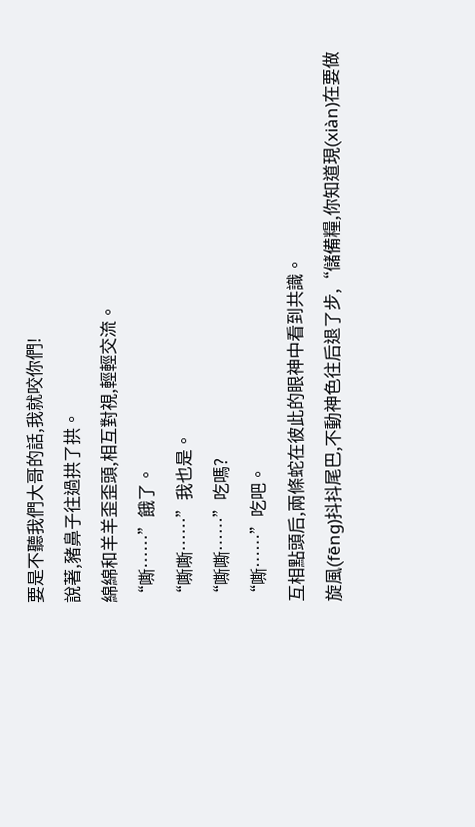要是不聽我們大哥的話,我就咬你們!
說著,豬鼻子往過拱了拱。
綿綿和羊羊歪歪頭,相互對視,輕輕交流。
“嘶……”餓了。
“嘶嘶……”我也是。
“嘶嘶……”吃嗎?
“嘶……”吃吧。
互相點頭后,兩條蛇在彼此的眼神中看到共識。
旋風(fēng)抖抖尾巴,不動神色往后退了步,“儲備糧,你知道現(xiàn)在要做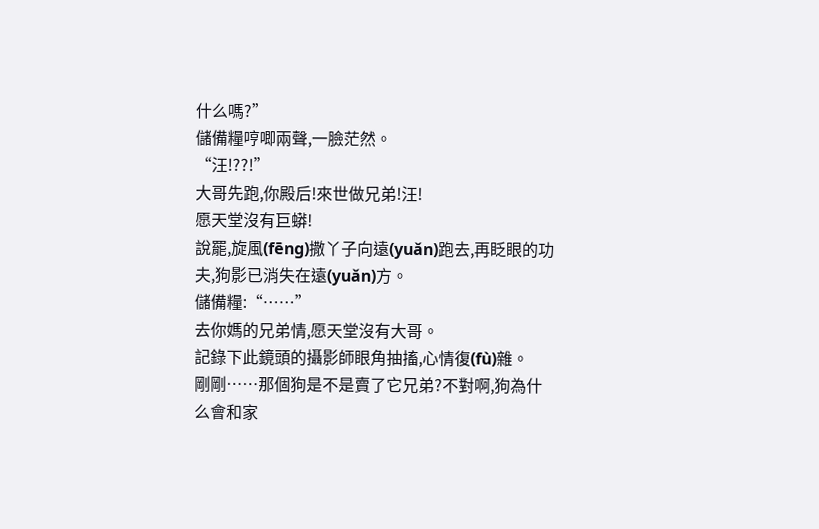什么嗎?”
儲備糧哼唧兩聲,一臉茫然。
“汪!??!”
大哥先跑,你殿后!來世做兄弟!汪!
愿天堂沒有巨蟒!
說罷,旋風(fēng)撒丫子向遠(yuǎn)跑去,再眨眼的功夫,狗影已消失在遠(yuǎn)方。
儲備糧:“……”
去你媽的兄弟情,愿天堂沒有大哥。
記錄下此鏡頭的攝影師眼角抽搐,心情復(fù)雜。
剛剛……那個狗是不是賣了它兄弟?不對啊,狗為什么會和家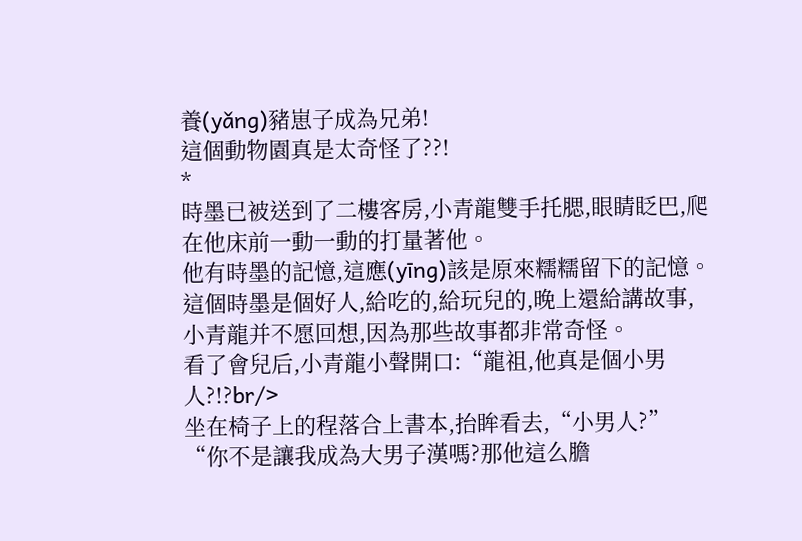養(yǎng)豬崽子成為兄弟!
這個動物園真是太奇怪了??!
*
時墨已被送到了二樓客房,小青龍雙手托腮,眼睛眨巴,爬在他床前一動一動的打量著他。
他有時墨的記憶,這應(yīng)該是原來糯糯留下的記憶。
這個時墨是個好人,給吃的,給玩兒的,晚上還給講故事,小青龍并不愿回想,因為那些故事都非常奇怪。
看了會兒后,小青龍小聲開口:“龍祖,他真是個小男人?!?br/>
坐在椅子上的程落合上書本,抬眸看去,“小男人?”
“你不是讓我成為大男子漢嗎?那他這么膽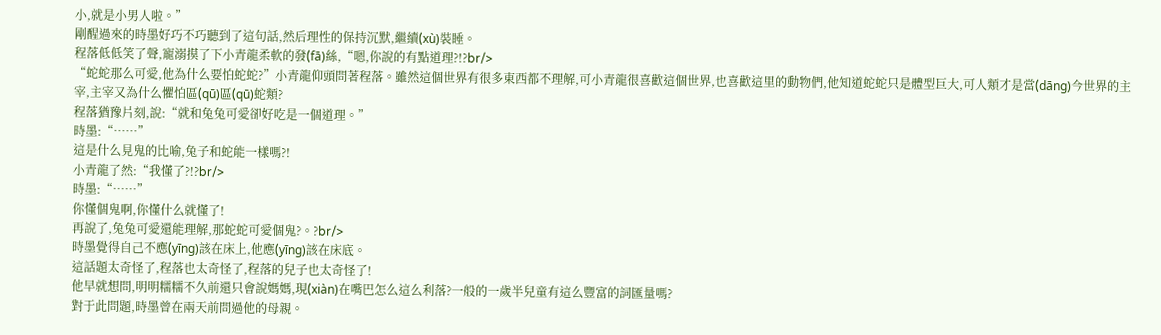小,就是小男人啦。”
剛醒過來的時墨好巧不巧聽到了這句話,然后理性的保持沉默,繼續(xù)裝睡。
程落低低笑了聲,寵溺摸了下小青龍柔軟的發(fā)絲,“嗯,你說的有點道理?!?br/>
“蛇蛇那么可愛,他為什么要怕蛇蛇?”小青龍仰頭問著程落。雖然這個世界有很多東西都不理解,可小青龍很喜歡這個世界,也喜歡這里的動物們,他知道蛇蛇只是體型巨大,可人類才是當(dāng)今世界的主宰,主宰又為什么懼怕區(qū)區(qū)蛇類?
程落猶豫片刻,說:“就和兔兔可愛卻好吃是一個道理。”
時墨:“……”
這是什么見鬼的比喻,兔子和蛇能一樣嗎?!
小青龍了然:“我懂了?!?br/>
時墨:“……”
你懂個鬼啊,你懂什么就懂了!
再說了,兔兔可愛還能理解,那蛇蛇可愛個鬼?。?br/>
時墨覺得自己不應(yīng)該在床上,他應(yīng)該在床底。
這話題太奇怪了,程落也太奇怪了,程落的兒子也太奇怪了!
他早就想問,明明糯糯不久前還只會說媽媽,現(xiàn)在嘴巴怎么這么利落?一般的一歲半兒童有這么豐富的詞匯量嗎?
對于此問題,時墨曾在兩天前問過他的母親。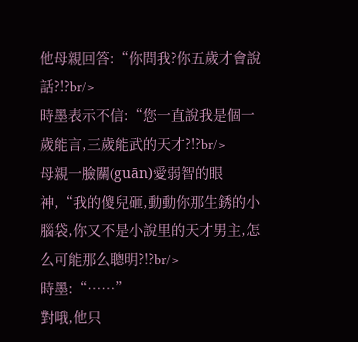他母親回答:“你問我?你五歲才會說話?!?br/>
時墨表示不信:“您一直說我是個一歲能言,三歲能武的天才?!?br/>
母親一臉關(guān)愛弱智的眼神,“我的傻兒砸,動動你那生銹的小腦袋,你又不是小說里的天才男主,怎么可能那么聰明?!?br/>
時墨:“……”
對哦,他只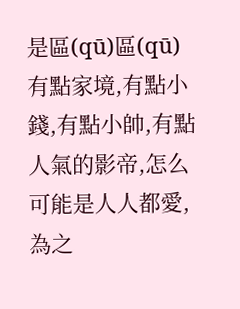是區(qū)區(qū)有點家境,有點小錢,有點小帥,有點人氣的影帝,怎么可能是人人都愛,為之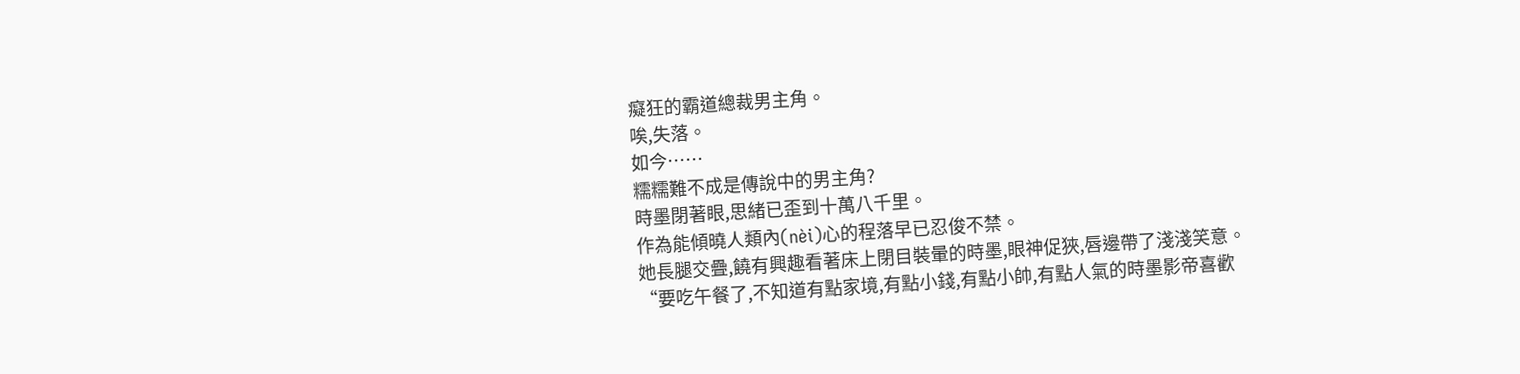癡狂的霸道總裁男主角。
唉,失落。
如今……
糯糯難不成是傳說中的男主角?
時墨閉著眼,思緒已歪到十萬八千里。
作為能傾曉人類內(nèi)心的程落早已忍俊不禁。
她長腿交疊,饒有興趣看著床上閉目裝暈的時墨,眼神促狹,唇邊帶了淺淺笑意。
“要吃午餐了,不知道有點家境,有點小錢,有點小帥,有點人氣的時墨影帝喜歡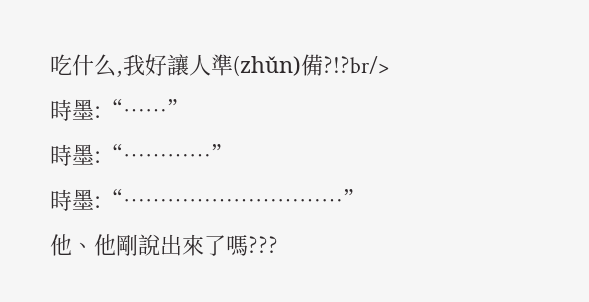吃什么,我好讓人準(zhǔn)備?!?br/>
時墨:“……”
時墨:“…………”
時墨:“…………………………”
他、他剛說出來了嗎???